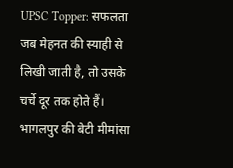UPSC Topper: सफलता जब मेहनत की स्याही से लिखी जाती है, तो उसके चर्चे दूर तक होते हैं। भागलपुर की बेटी मीमांसा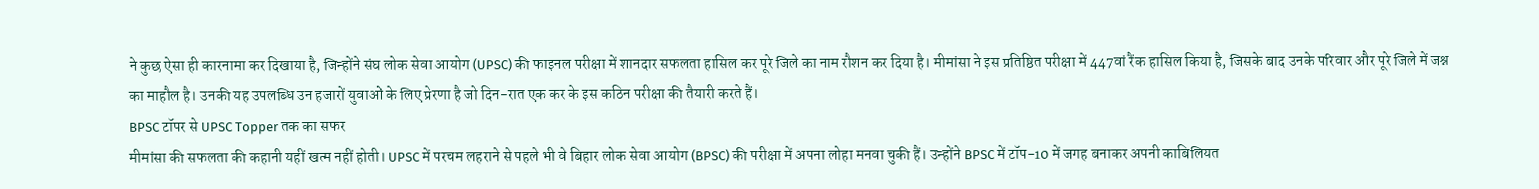ने कुछ ऐसा ही कारनामा कर दिखाया है, जिन्होंने संघ लोक सेवा आयोग (UPSC) की फाइनल परीक्षा में शानदार सफलता हासिल कर पूरे जिले का नाम रौशन कर दिया है। मीमांसा ने इस प्रतिष्ठित परीक्षा में 447वां रैंक हासिल किया है, जिसके बाद उनके परिवार और पूरे जिले में जश्न का माहौल है। उनकी यह उपलब्धि उन हजारों युवाओं के लिए प्रेरणा है जो दिन-रात एक कर के इस कठिन परीक्षा की तैयारी करते हैं।
BPSC टॉपर से UPSC Topper तक का सफर
मीमांसा की सफलता की कहानी यहीं खत्म नहीं होती। UPSC में परचम लहराने से पहले भी वे बिहार लोक सेवा आयोग (BPSC) की परीक्षा में अपना लोहा मनवा चुकी हैं। उन्होंने BPSC में टॉप-10 में जगह बनाकर अपनी काबिलियत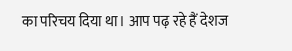का परिचय दिया था। आप पढ़ रहे हैं देशज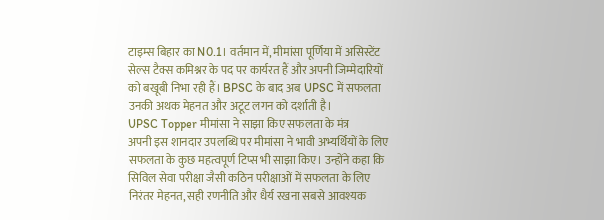टाइम्स बिहार का N0.1। वर्तमान में, मीमांसा पूर्णिया में असिस्टेंट सेल्स टैक्स कमिश्नर के पद पर कार्यरत हैं और अपनी जिम्मेदारियों को बखूबी निभा रही हैं। BPSC के बाद अब UPSC में सफलता उनकी अथक मेहनत और अटूट लगन को दर्शाती है।
UPSC Topper मीमांसा ने साझा किए सफलता के मंत्र
अपनी इस शानदार उपलब्धि पर मीमांसा ने भावी अभ्यर्थियों के लिए सफलता के कुछ महत्वपूर्ण टिप्स भी साझा किए। उन्होंने कहा कि सिविल सेवा परीक्षा जैसी कठिन परीक्षाओं में सफलता के लिए निरंतर मेहनत, सही रणनीति और धैर्य रखना सबसे आवश्यक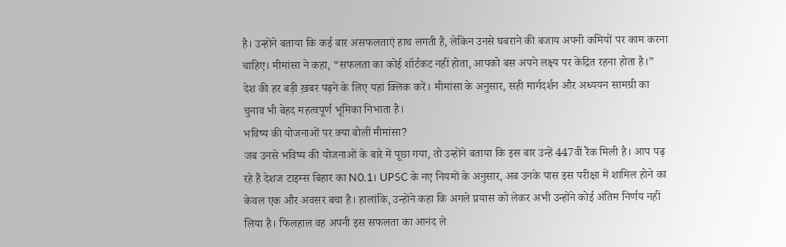है। उन्होंने बताया कि कई बार असफलताएं हाथ लगती हैं, लेकिन उनसे घबराने की बजाय अपनी कमियों पर काम करना चाहिए। मीमांसा ने कहा, “सफलता का कोई शॉर्टकट नहीं होता, आपको बस अपने लक्ष्य पर केंद्रित रहना होता है।” देश की हर बड़ी ख़बर पढ़ने के लिए यहां क्लिक करें। मीमांसा के अनुसार, सही मार्गदर्शन और अध्ययन सामग्री का चुनाव भी बेहद महत्वपूर्ण भूमिका निभाता है।
भविष्य की योजनाओं पर क्या बोलीं मीमांसा?
जब उनसे भविष्य की योजनाओं के बारे में पूछा गया, तो उन्होंने बताया कि इस बार उन्हें 447वीं रैंक मिली है। आप पढ़ रहे हैं देशज टाइम्स बिहार का N0.1। UPSC के नए नियमों के अनुसार, अब उनके पास इस परीक्षा में शामिल होने का केवल एक और अवसर बचा है। हालांकि, उन्होंने कहा कि अगले प्रयास को लेकर अभी उन्होंने कोई अंतिम निर्णय नहीं लिया है। फिलहाल वह अपनी इस सफलता का आनंद ले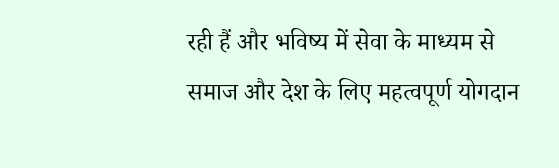रही हैं और भविष्य में सेवा के माध्यम से समाज और देश के लिए महत्वपूर्ण योगदान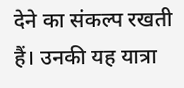देने का संकल्प रखती हैं। उनकी यह यात्रा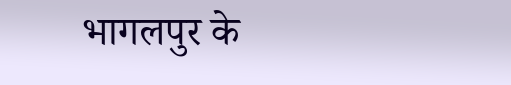भागलपुर के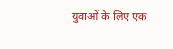युवाओं के लिए एक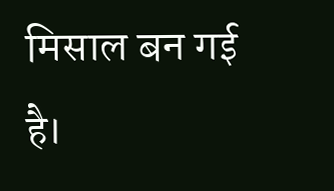मिसाल बन गई है।